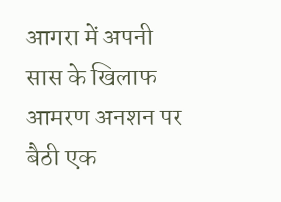आगरा में अपनी सास के खिलाफ आमरण अनशन पर बैठी एक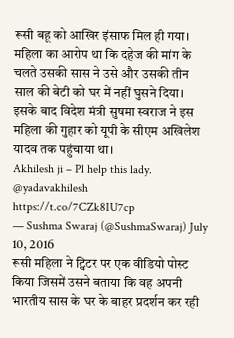रूसी बहू को आखिर इंसाफ मिल ही गया। महिला का आरोप था कि दहेज की मांग के चलते उसकी सास ने उसे और उसकी तीन साल की बेटी को घर में नहीं घुसने दिया। इसके बाद विदेश मंत्री सुषमा स्वराज ने इस महिला की गुहार को यूपी के सीएम अखिलेश यादव तक पहुंचाया था।
Akhilesh ji – Pl help this lady. @yadavakhilesh https://t.co/7CZk8IU7cp
— Sushma Swaraj (@SushmaSwaraj) July 10, 2016
रूसी महिला ने ट्विटर पर एक वीडियो पोस्ट किया जिसमें उसने बताया कि वह अपनी भारतीय सास के घर के बाहर प्रदर्शन कर रही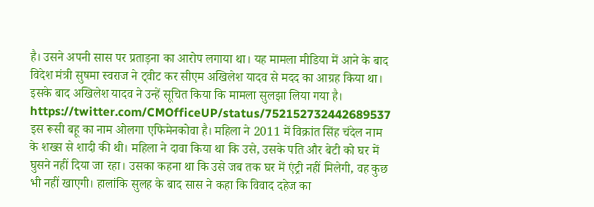है। उसने अपनी सास पर प्रताड़ना का आरोप लगाया था। यह मामला मीडिया में आने के बाद विदेश मंत्री सुषमा स्वराज ने ट्वीट कर सीएम अखिलेश यादव से मदद का आग्रह किया था। इसके बाद अखिलेश यादव ने उन्हें सूचित किया कि मामला सुलझा लिया गया है।
https://twitter.com/CMOfficeUP/status/752152732442689537
इस रूसी बहू का नाम ओलगा एफिमेनकोवा है। महिला ने 2011 में विक्रांत सिंह चंदेल नाम के शख्स से शादी की थी। महिला ने दावा किया था कि उसे, उसके पति और बेटी को घर में घुसने नहीं दिया जा रहा। उसका कहना था कि उसे जब तक घर में एंट्री नहीं मिलेगी, वह कुछ भी नहीं खाएगी। हालांकि सुलह के बाद सास ने कहा कि विवाद दहेज का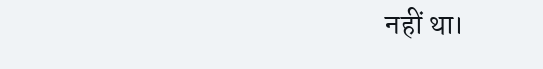नहीं था।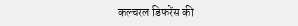कल्चरल डिफरेंस की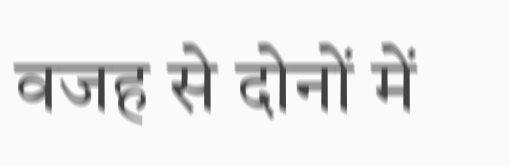वजह से दोनों में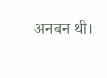अनबन थी।